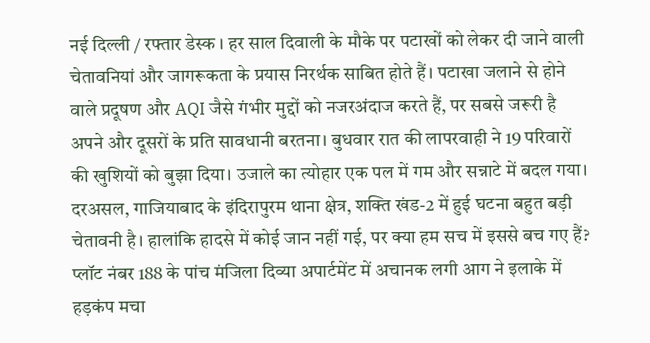नई दिल्ली / रफ्तार डेस्क । हर साल दिवाली के मौके पर पटाखों को लेकर दी जाने वाली चेतावनियां और जागरूकता के प्रयास निरर्थक साबित होते हैं। पटाखा जलाने से होने वाले प्रदूषण और AQI जैसे गंभीर मुद्दों को नजरअंदाज करते हैं, पर सबसे जरूरी है अपने और दूसरों के प्रति सावधानी बरतना। बुधवार रात की लापरवाही ने 19 परिवारों की खुशियों को बुझा दिया। उजाले का त्योहार एक पल में गम और सन्नाटे में बदल गया।
दरअसल, गाजियाबाद के इंदिरापुरम थाना क्षेत्र, शक्ति खंड-2 में हुई घटना बहुत बड़ी चेतावनी है। हालांकि हादसे में कोई जान नहीं गई, पर क्या हम सच में इससे बच गए हैं? प्लॉट नंबर 188 के पांच मंजिला दिव्या अपार्टमेंट में अचानक लगी आग ने इलाके में हड़कंप मचा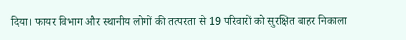दिया। फायर विभाग और स्थानीय लोगों की तत्परता से 19 परिवारों को सुरक्षित बाहर निकाला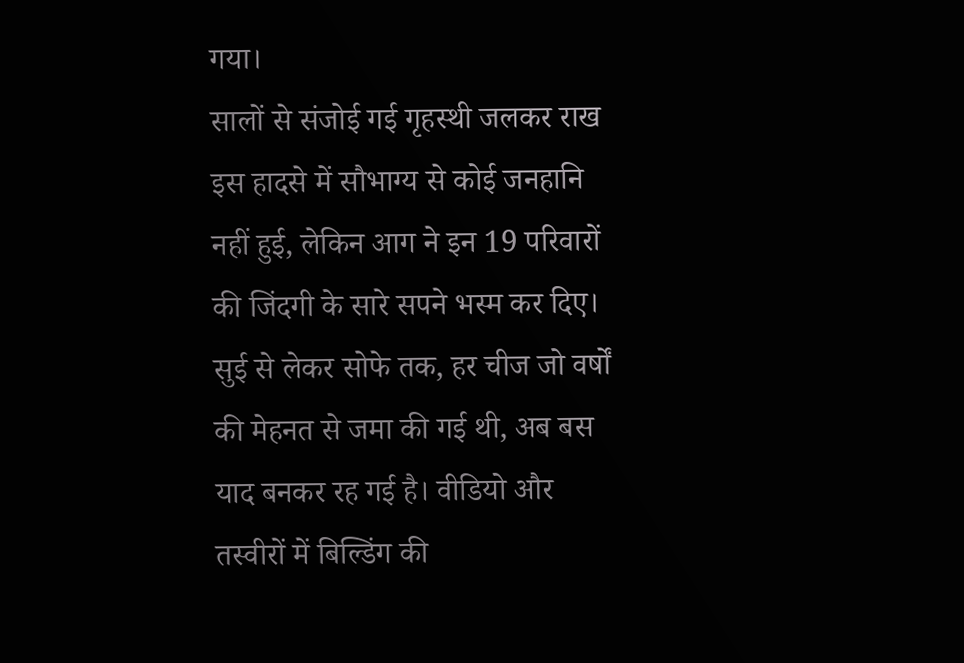गया।
सालों से संजोई गई गृहस्थी जलकर राख
इस हादसे में सौभाग्य से कोई जनहानि नहीं हुई, लेकिन आग ने इन 19 परिवारों की जिंदगी के सारे सपने भस्म कर दिए। सुई से लेकर सोफे तक, हर चीज जो वर्षों की मेहनत से जमा की गई थी, अब बस याद बनकर रह गई है। वीडियो और तस्वीरों में बिल्डिंग की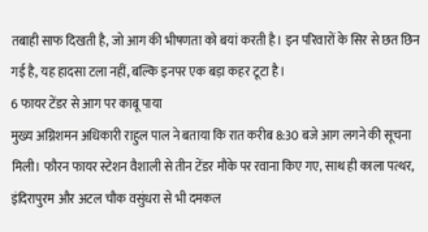तबाही साफ दिखती है, जो आग की भीषणता को बयां करती है। इन परिवारों के सिर से छत छिन गई है, यह हादसा टला नहीं, बल्कि इनपर एक बड़ा कहर टूटा है।
6 फायर टेंडर से आग पर काबू पाया
मुख्य अग्निशमन अधिकारी राहुल पाल ने बताया कि रात करीब 8:30 बजे आग लगने की सूचना मिली। फौरन फायर स्टेशन वैशाली से तीन टेंडर मौके पर रवाना किए गए, साथ ही काला पत्थर, इंदिरापुरम और अटल चौक वसुंधरा से भी दमकल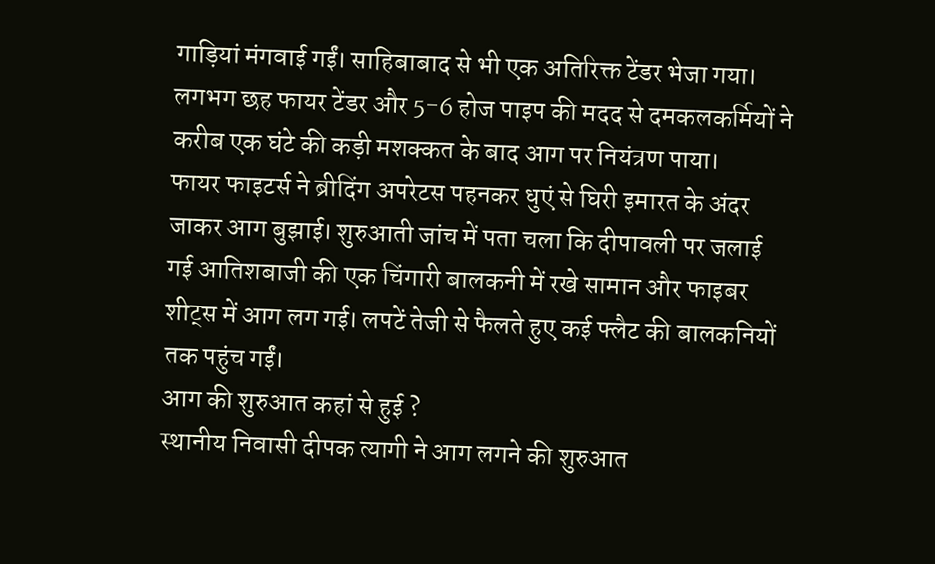गाड़ियां मंगवाई गईं। साहिबाबाद से भी एक अतिरिक्त टेंडर भेजा गया। लगभग छह फायर टेंडर और 5-6 होज पाइप की मदद से दमकलकर्मियों ने करीब एक घंटे की कड़ी मशक्कत के बाद आग पर नियंत्रण पाया।
फायर फाइटर्स ने ब्रीदिंग अपरेटस पहनकर धुएं से घिरी इमारत के अंदर जाकर आग बुझाई। शुरुआती जांच में पता चला कि दीपावली पर जलाई गई आतिशबाजी की एक चिंगारी बालकनी में रखे सामान और फाइबर शीट्स में आग लग गई। लपटें तेजी से फैलते हुए कई फ्लैट की बालकनियों तक पहुंच गईं।
आग की शुरुआत कहां से हुई ?
स्थानीय निवासी दीपक त्यागी ने आग लगने की शुरुआत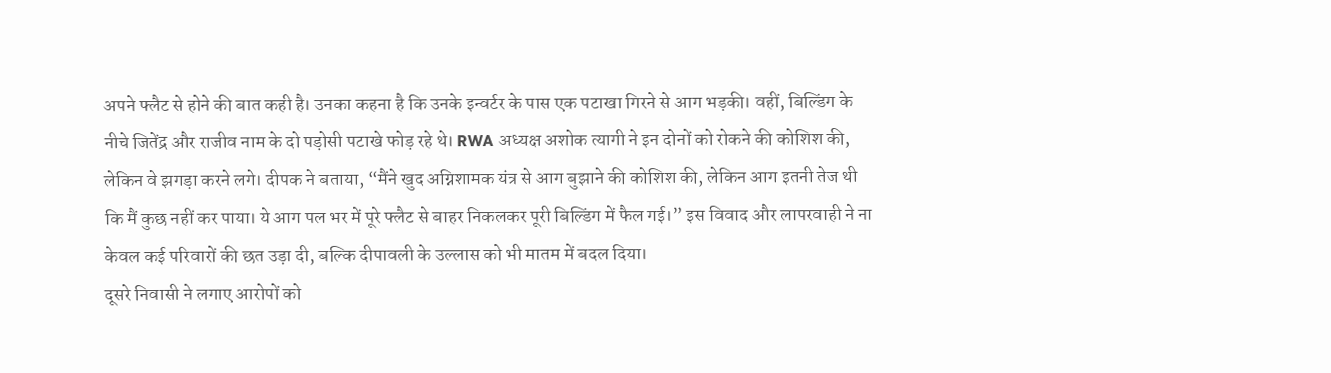अपने फ्लैट से होने की बात कही है। उनका कहना है कि उनके इन्वर्टर के पास एक पटाखा गिरने से आग भड़की। वहीं, बिल्डिंग के नीचे जितेंद्र और राजीव नाम के दो पड़ोसी पटाखे फोड़ रहे थे। RWA अध्यक्ष अशोक त्यागी ने इन दोनों को रोकने की कोशिश की, लेकिन वे झगड़ा करने लगे। दीपक ने बताया, “मैंने खुद अग्निशामक यंत्र से आग बुझाने की कोशिश की, लेकिन आग इतनी तेज थी कि मैं कुछ नहीं कर पाया। ये आग पल भर में पूरे फ्लैट से बाहर निकलकर पूरी बिल्डिंग में फैल गई।” इस विवाद और लापरवाही ने ना केवल कई परिवारों की छत उड़ा दी, बल्कि दीपावली के उल्लास को भी मातम में बदल दिया।
दूसरे निवासी ने लगाए आरोपों को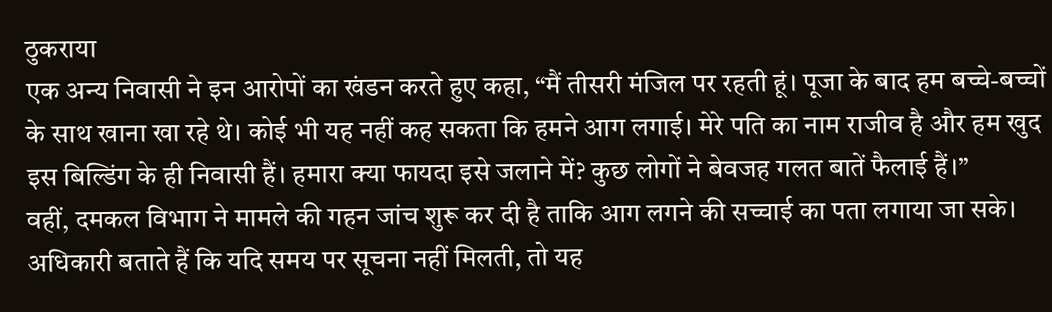ठुकराया
एक अन्य निवासी ने इन आरोपों का खंडन करते हुए कहा, “मैं तीसरी मंजिल पर रहती हूं। पूजा के बाद हम बच्चे-बच्चों के साथ खाना खा रहे थे। कोई भी यह नहीं कह सकता कि हमने आग लगाई। मेरे पति का नाम राजीव है और हम खुद इस बिल्डिंग के ही निवासी हैं। हमारा क्या फायदा इसे जलाने में? कुछ लोगों ने बेवजह गलत बातें फैलाई हैं।”
वहीं, दमकल विभाग ने मामले की गहन जांच शुरू कर दी है ताकि आग लगने की सच्चाई का पता लगाया जा सके। अधिकारी बताते हैं कि यदि समय पर सूचना नहीं मिलती, तो यह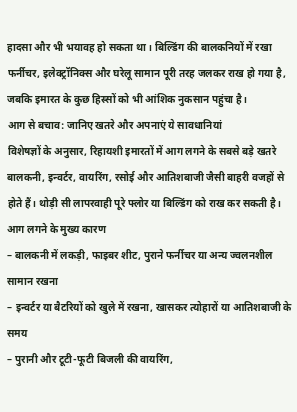हादसा और भी भयावह हो सकता था। बिल्डिंग की बालकनियों में रखा फर्नीचर, इलेक्ट्रॉनिक्स और घरेलू सामान पूरी तरह जलकर राख हो गया है, जबकि इमारत के कुछ हिस्सों को भी आंशिक नुकसान पहुंचा है।
आग से बचाव: जानिए खतरे और अपनाएं ये सावधानियां
विशेषज्ञों के अनुसार, रिहायशी इमारतों में आग लगने के सबसे बड़े खतरे बालकनी, इन्वर्टर, वायरिंग, रसोई और आतिशबाजी जैसी बाहरी वजहों से होते हैं। थोड़ी सी लापरवाही पूरे फ्लोर या बिल्डिंग को राख कर सकती है।
आग लगने के मुख्य कारण
– बालकनी में लकड़ी, फाइबर शीट, पुराने फर्नीचर या अन्य ज्वलनशील सामान रखना
– इन्वर्टर या बैटरियों को खुले में रखना, खासकर त्योहारों या आतिशबाजी के समय
– पुरानी और टूटी-फूटी बिजली की वायरिंग,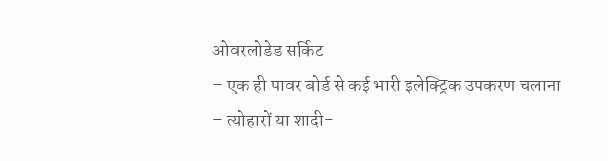ओवरलोडेड सर्किट
– एक ही पावर बोर्ड से कई भारी इलेक्ट्रिक उपकरण चलाना
– त्योहारों या शादी-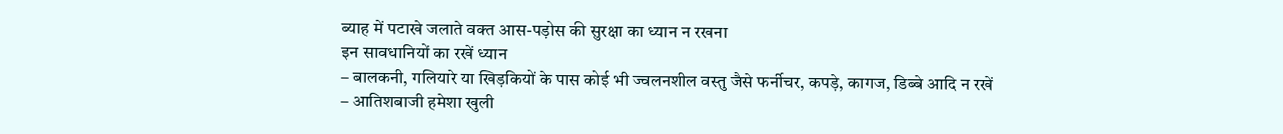ब्याह में पटाखे जलाते वक्त आस-पड़ोस की सुरक्षा का ध्यान न रखना
इन सावधानियों का रखें ध्यान
– बालकनी, गलियारे या खिड़कियों के पास कोई भी ज्वलनशील वस्तु जैसे फर्नीचर, कपड़े, कागज, डिब्बे आदि न रखें
– आतिशबाजी हमेशा खुली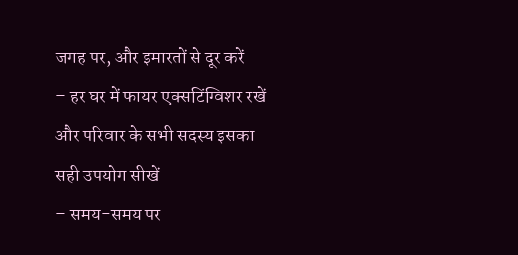जगह पर, और इमारतों से दूर करें
– हर घर में फायर एक्सटिंग्विशर रखें और परिवार के सभी सदस्य इसका सही उपयोग सीखें
– समय-समय पर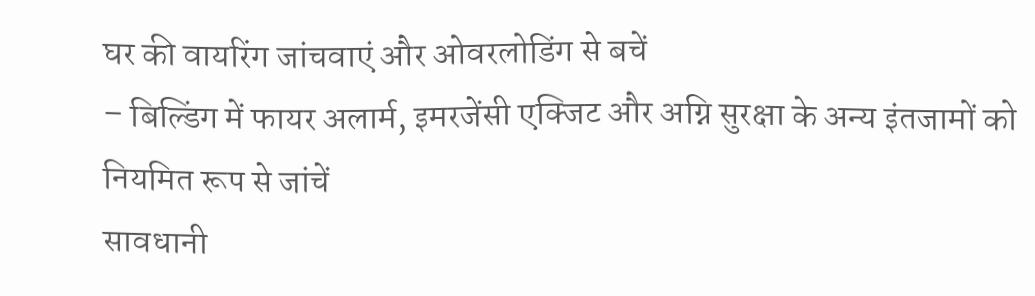घर की वायरिंग जांचवाएं और ओवरलोडिंग से बचें
– बिल्डिंग में फायर अलार्म, इमरजेंसी एक्जिट और अग्नि सुरक्षा के अन्य इंतजामों को नियमित रूप से जांचें
सावधानी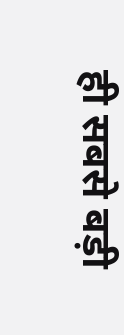ही सबसे बड़ी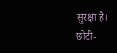सुरक्षा है। छोटी-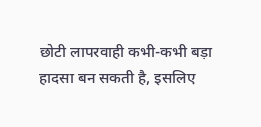छोटी लापरवाही कभी-कभी बड़ा हादसा बन सकती है, इसलिए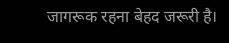जागरूक रहना बेहद जरूरी है।